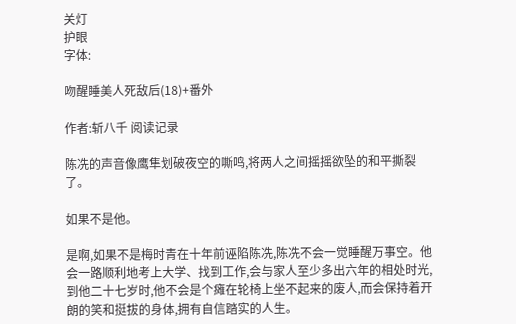关灯
护眼
字体:

吻醒睡美人死敌后(18)+番外

作者:斩八千 阅读记录

陈冼的声音像鹰隼划破夜空的嘶鸣,将两人之间摇摇欲坠的和平撕裂了。

如果不是他。

是啊,如果不是梅时青在十年前诬陷陈冼,陈冼不会一觉睡醒万事空。他会一路顺利地考上大学、找到工作,会与家人至少多出六年的相处时光,到他二十七岁时,他不会是个瘫在轮椅上坐不起来的废人,而会保持着开朗的笑和挺拔的身体,拥有自信踏实的人生。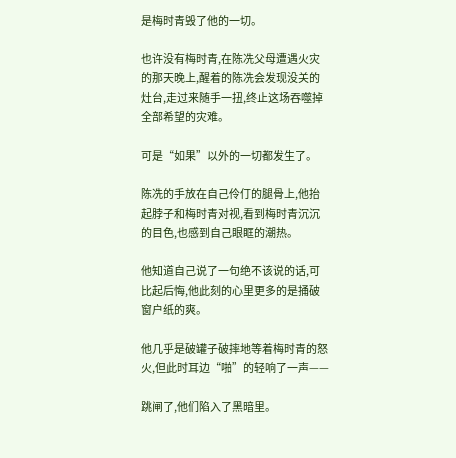是梅时青毁了他的一切。

也许没有梅时青,在陈冼父母遭遇火灾的那天晚上,醒着的陈冼会发现没关的灶台,走过来随手一扭,终止这场吞噬掉全部希望的灾难。

可是“如果”以外的一切都发生了。

陈冼的手放在自己伶仃的腿骨上,他抬起脖子和梅时青对视,看到梅时青沉沉的目色,也感到自己眼眶的潮热。

他知道自己说了一句绝不该说的话,可比起后悔,他此刻的心里更多的是捅破窗户纸的爽。

他几乎是破罐子破摔地等着梅时青的怒火,但此时耳边“啪”的轻响了一声——

跳闸了,他们陷入了黑暗里。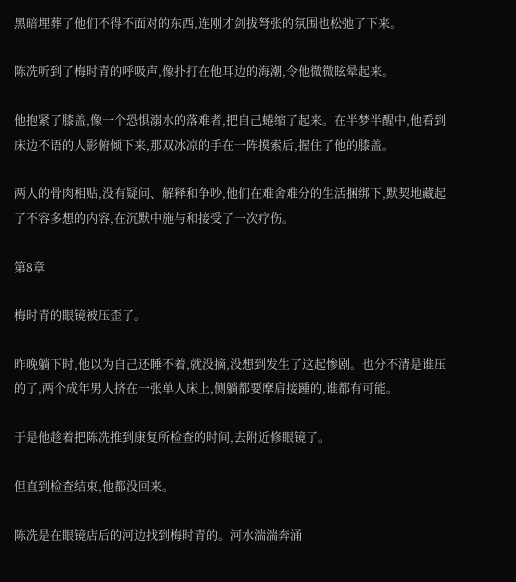黑暗埋葬了他们不得不面对的东西,连刚才剑拔弩张的氛围也松弛了下来。

陈冼听到了梅时青的呼吸声,像扑打在他耳边的海潮,令他微微眩晕起来。

他抱紧了膝盖,像一个恐惧溺水的落难者,把自己蜷缩了起来。在半梦半醒中,他看到床边不语的人影俯倾下来,那双冰凉的手在一阵摸索后,握住了他的膝盖。

两人的骨肉相贴,没有疑问、解释和争吵,他们在难舍难分的生活捆绑下,默契地藏起了不容多想的内容,在沉默中施与和接受了一次疗伤。

第8章

梅时青的眼镜被压歪了。

昨晚躺下时,他以为自己还睡不着,就没摘,没想到发生了这起惨剧。也分不清是谁压的了,两个成年男人挤在一张单人床上,侧躺都要摩肩接踵的,谁都有可能。

于是他趁着把陈冼推到康复所检查的时间,去附近修眼镜了。

但直到检查结束,他都没回来。

陈冼是在眼镜店后的河边找到梅时青的。河水湍湍奔涌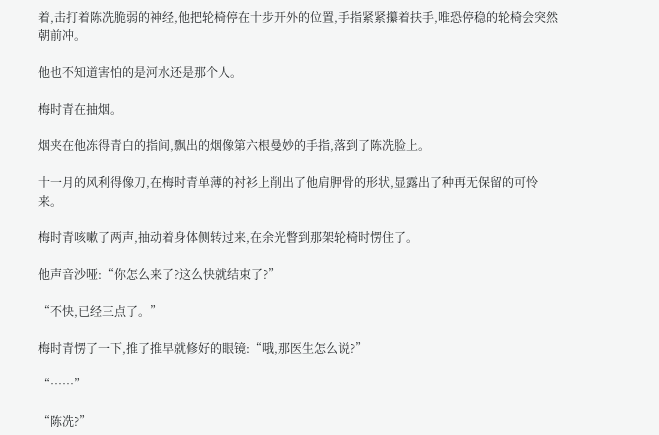着,击打着陈冼脆弱的神经,他把轮椅停在十步开外的位置,手指紧紧攥着扶手,唯恐停稳的轮椅会突然朝前冲。

他也不知道害怕的是河水还是那个人。

梅时青在抽烟。

烟夹在他冻得青白的指间,飘出的烟像第六根曼妙的手指,落到了陈冼脸上。

十一月的风利得像刀,在梅时青单薄的衬衫上削出了他肩胛骨的形状,显露出了种再无保留的可怜来。

梅时青咳嗽了两声,抽动着身体侧转过来,在余光瞥到那架轮椅时愣住了。

他声音沙哑:“你怎么来了?这么快就结束了?”

“不快,已经三点了。”

梅时青愣了一下,推了推早就修好的眼镜:“哦,那医生怎么说?”

“……”

“陈冼?”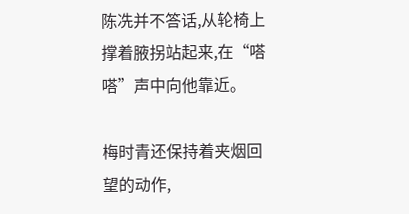陈冼并不答话,从轮椅上撑着腋拐站起来,在“嗒嗒”声中向他靠近。

梅时青还保持着夹烟回望的动作,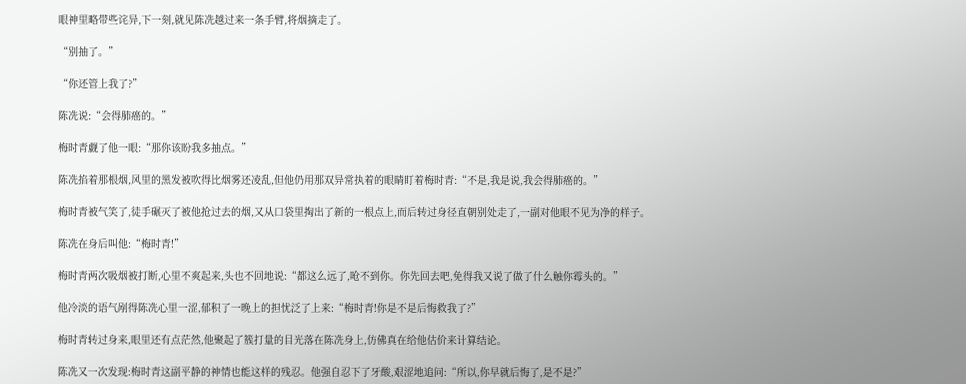眼神里略带些诧异,下一刻,就见陈冼越过来一条手臂,将烟摘走了。

“别抽了。”

“你还管上我了?”

陈冼说:“会得肺癌的。”

梅时青觑了他一眼:“那你该盼我多抽点。”

陈冼掐着那根烟,风里的黑发被吹得比烟雾还凌乱,但他仍用那双异常执着的眼睛盯着梅时青:“不是,我是说,我会得肺癌的。”

梅时青被气笑了,徒手碾灭了被他抢过去的烟,又从口袋里掏出了新的一根点上,而后转过身径直朝别处走了,一副对他眼不见为净的样子。

陈冼在身后叫他:“梅时青!”

梅时青两次吸烟被打断,心里不爽起来,头也不回地说:“都这么远了,呛不到你。你先回去吧,免得我又说了做了什么触你霉头的。”

他冷淡的语气剐得陈冼心里一涩,郁积了一晚上的担忧泛了上来:“梅时青!你是不是后悔救我了?”

梅时青转过身来,眼里还有点茫然,他聚起了簇打量的目光落在陈冼身上,仿佛真在给他估价来计算结论。

陈冼又一次发现:梅时青这副平静的神情也能这样的残忍。他强自忍下了牙酸,艰涩地追问:“所以,你早就后悔了,是不是?”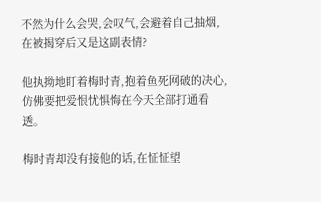不然为什么会哭,会叹气,会避着自己抽烟,在被揭穿后又是这副表情?

他执拗地盯着梅时青,抱着鱼死网破的决心,仿佛要把爱恨忧惧悔在今天全部打通看透。

梅时青却没有接他的话,在怔怔望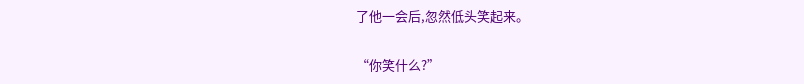了他一会后,忽然低头笑起来。

“你笑什么?”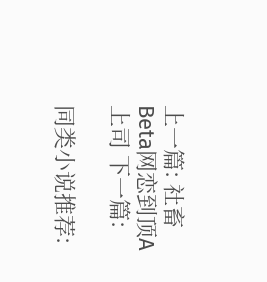上一篇: 社畜Beta网恋到顶A上司 下一篇:

同类小说推荐: